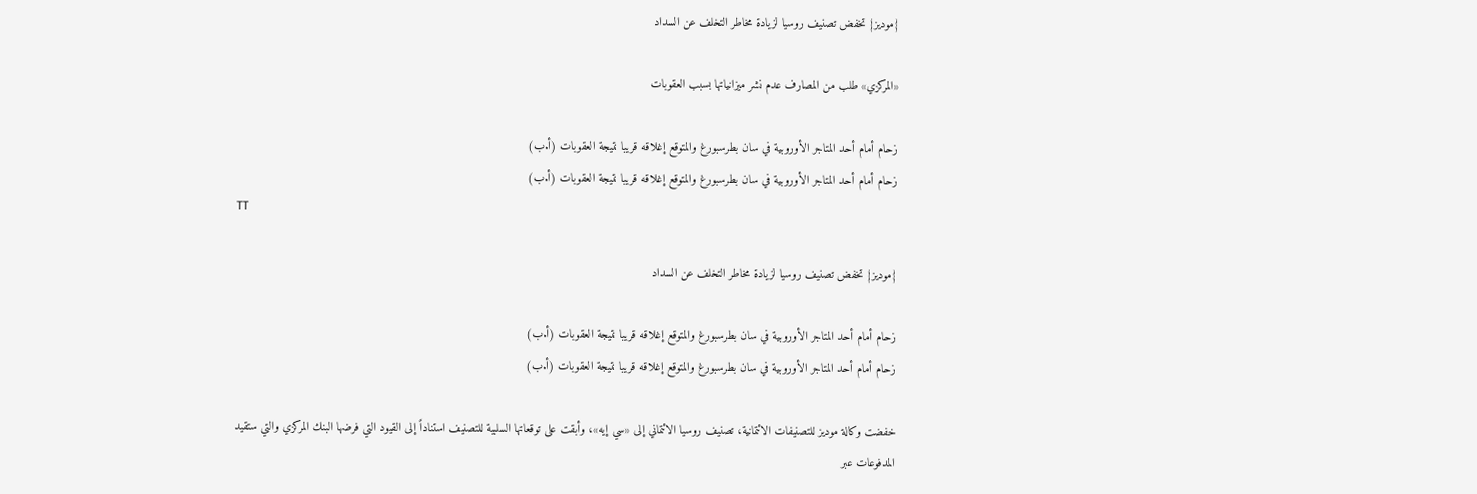{موديز} تخفض تصنيف روسيا لزيادة مخاطر التخلف عن السداد

«المركزي» طلب من المصارف عدم نشر ميزانياتها بسبب العقوبات

زحام أمام أحد المتاجر الأوروبية في سان بطرسبورغ والمتوقع إغلاقه قريبا نتيجة العقوبات (أ.ب)
زحام أمام أحد المتاجر الأوروبية في سان بطرسبورغ والمتوقع إغلاقه قريبا نتيجة العقوبات (أ.ب)
TT

{موديز} تخفض تصنيف روسيا لزيادة مخاطر التخلف عن السداد

زحام أمام أحد المتاجر الأوروبية في سان بطرسبورغ والمتوقع إغلاقه قريبا نتيجة العقوبات (أ.ب)
زحام أمام أحد المتاجر الأوروبية في سان بطرسبورغ والمتوقع إغلاقه قريبا نتيجة العقوبات (أ.ب)

خفضت وكالة موديز للتصنيفات الائتمانية، تصنيف روسيا الائتماني إلى «سي إيه»، وأبقت على توقعاتها السلبية للتصنيف استناداً إلى القيود التي فرضها البنك المركزي والتي ستقيد المدفوعات عبر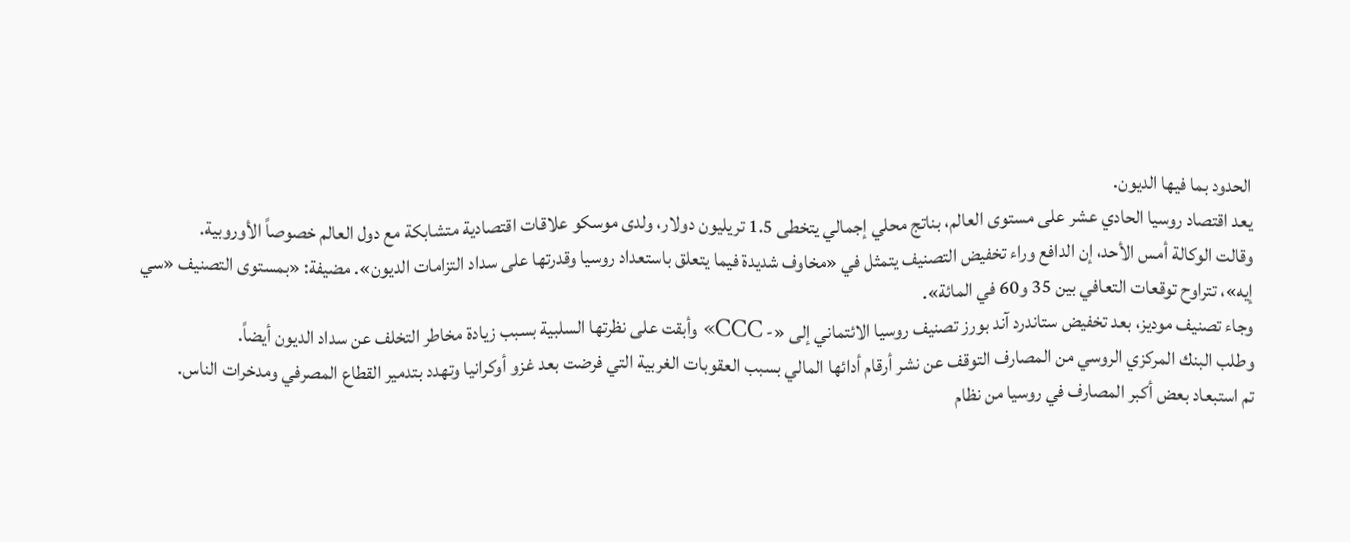الحدود بما فيها الديون.
يعد اقتصاد روسيا الحادي عشر على مستوى العالم، بناتج محلي إجمالي يتخطى 1.5 تريليون دولار، ولدى موسكو علاقات اقتصادية متشابكة مع دول العالم خصوصاً الأوروبية.
وقالت الوكالة أمس الأحد، إن الدافع وراء تخفيض التصنيف يتمثل في «مخاوف شديدة فيما يتعلق باستعداد روسيا وقدرتها على سداد التزامات الديون». مضيفة: «بمستوى التصنيف «سي إيه»، تتراوح توقعات التعافي بين 35 و60 في المائة».
وجاء تصنيف موديز، بعد تخفيض ستاندرد آند بورز تصنيف روسيا الائتماني إلى «- CCC» وأبقت على نظرتها السلبية بسبب زيادة مخاطر التخلف عن سداد الديون أيضاً.
وطلب البنك المركزي الروسي من المصارف التوقف عن نشر أرقام أدائها المالي بسبب العقوبات الغربية التي فرضت بعد غزو أوكرانيا وتهدد بتدمير القطاع المصرفي ومدخرات الناس.
تم استبعاد بعض أكبر المصارف في روسيا من نظام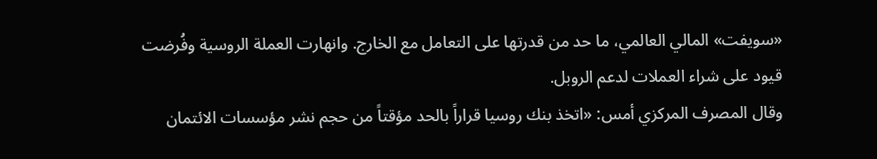«سويفت» المالي العالمي، ما حد من قدرتها على التعامل مع الخارج. وانهارت العملة الروسية وفُرضت قيود على شراء العملات لدعم الروبل.
وقال المصرف المركزي أمس: «اتخذ بنك روسيا قراراً بالحد مؤقتاً من حجم نشر مؤسسات الائتمان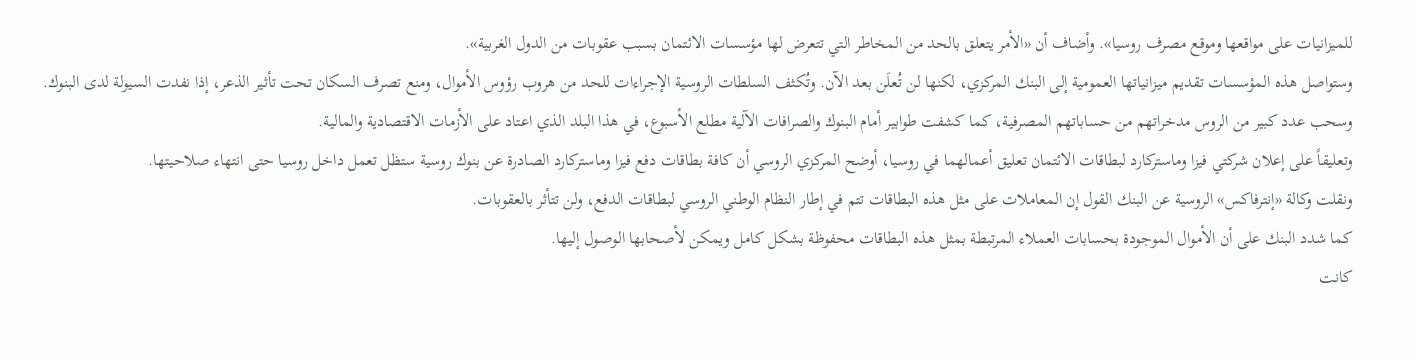للميزانيات على مواقعها وموقع مصرف روسيا». وأضاف أن «الأمر يتعلق بالحد من المخاطر التي تتعرض لها مؤسسات الائتمان بسبب عقوبات من الدول الغربية».
وستواصل هذه المؤسسات تقديم ميزانياتها العمومية إلى البنك المركزي، لكنها لن تُعلَن بعد الآن. وتُكثف السلطات الروسية الإجراءات للحد من هروب رؤوس الأموال، ومنع تصرف السكان تحت تأثير الذعر، إذا نفدت السيولة لدى البنوك.
وسحب عدد كبير من الروس مدخراتهم من حساباتهم المصرفية، كما كشفت طوابير أمام البنوك والصرافات الآلية مطلع الأسبوع، في هذا البلد الذي اعتاد على الأزمات الاقتصادية والمالية.
وتعليقاً على إعلان شركتي فيزا وماستركارد لبطاقات الائتمان تعليق أعمالهما في روسيا، أوضح المركزي الروسي أن كافة بطاقات دفع فيزا وماستركارد الصادرة عن بنوك روسية ستظل تعمل داخل روسيا حتى انتهاء صلاحيتها.
ونقلت وكالة «إنترفاكس» الروسية عن البنك القول إن المعاملات على مثل هذه البطاقات تتم في إطار النظام الوطني الروسي لبطاقات الدفع، ولن تتأثر بالعقوبات.
كما شدد البنك على أن الأموال الموجودة بحسابات العملاء المرتبطة بمثل هذه البطاقات محفوظة بشكل كامل ويمكن لأصحابها الوصول إليها.
كانت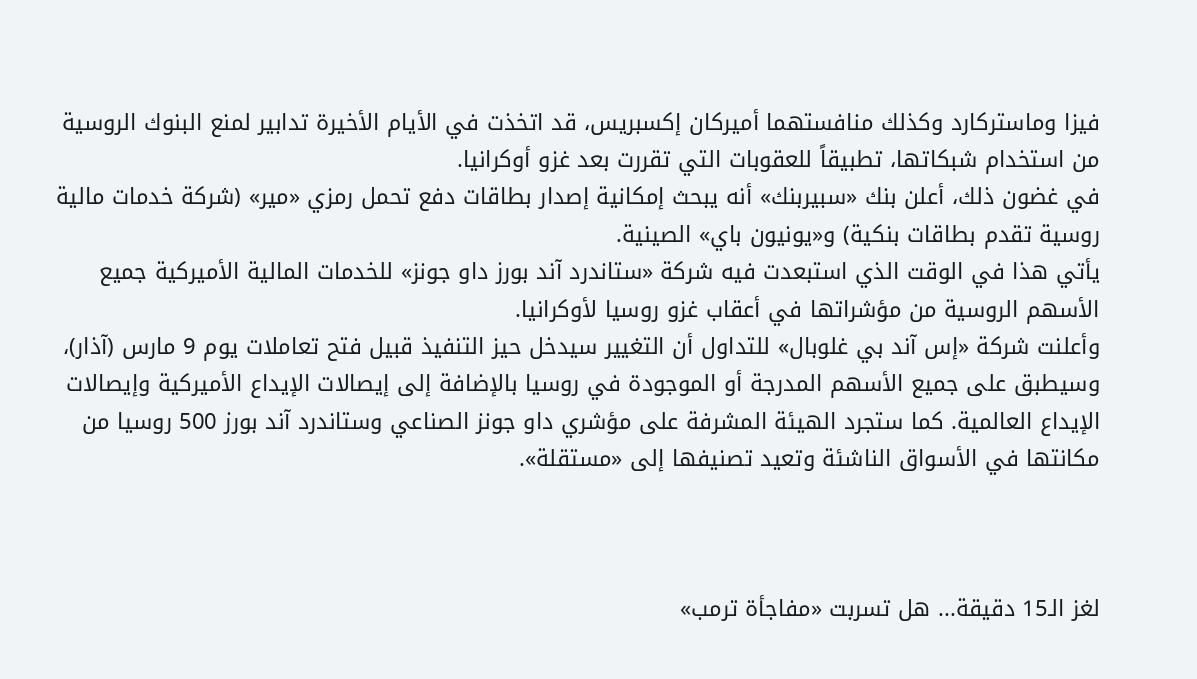فيزا وماستركارد وكذلك منافستهما أميركان إكسبريس، قد اتخذت في الأيام الأخيرة تدابير لمنع البنوك الروسية من استخدام شبكاتها، تطبيقاً للعقوبات التي تقررت بعد غزو أوكرانيا.
في غضون ذلك، أعلن بنك «سبيربنك» أنه يبحث إمكانية إصدار بطاقات دفع تحمل رمزي «مير» (شركة خدمات مالية روسية تقدم بطاقات بنكية) و«يونيون باي» الصينية.
يأتي هذا في الوقت الذي استبعدت فيه شركة «ستاندرد آند بورز داو جونز» للخدمات المالية الأميركية جميع الأسهم الروسية من مؤشراتها في أعقاب غزو روسيا لأوكرانيا.
وأعلنت شركة «إس آند بي غلوبال» للتداول أن التغيير سيدخل حيز التنفيذ قبيل فتح تعاملات يوم 9 مارس (آذار)، وسيطبق على جميع الأسهم المدرجة أو الموجودة في روسيا بالإضافة إلى إيصالات الإيداع الأميركية وإيصالات الإيداع العالمية. كما ستجرد الهيئة المشرفة على مؤشري داو جونز الصناعي وستاندرد آند بورز 500 روسيا من مكانتها في الأسواق الناشئة وتعيد تصنيفها إلى «مستقلة».



لغز الـ15 دقيقة... هل تسربت «مفاجأة ترمب»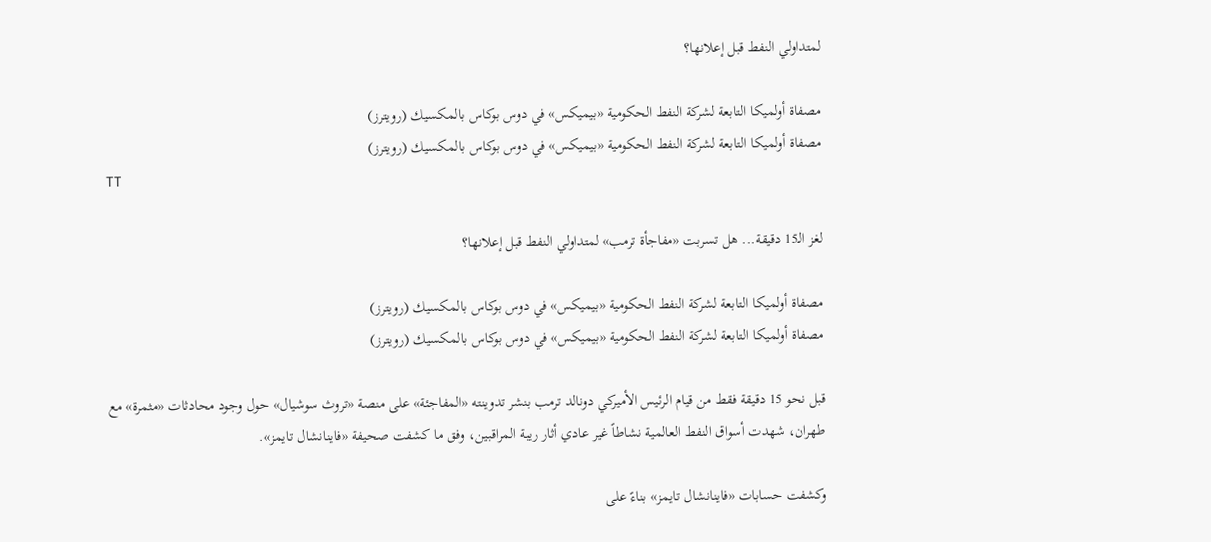لمتداولي النفط قبل إعلانها؟

مصفاة أولميكا التابعة لشركة النفط الحكومية «بيميكس» في دوس بوكاس بالمكسيك (رويترز)
مصفاة أولميكا التابعة لشركة النفط الحكومية «بيميكس» في دوس بوكاس بالمكسيك (رويترز)
TT

لغز الـ15 دقيقة... هل تسربت «مفاجأة ترمب» لمتداولي النفط قبل إعلانها؟

مصفاة أولميكا التابعة لشركة النفط الحكومية «بيميكس» في دوس بوكاس بالمكسيك (رويترز)
مصفاة أولميكا التابعة لشركة النفط الحكومية «بيميكس» في دوس بوكاس بالمكسيك (رويترز)

قبل نحو 15 دقيقة فقط من قيام الرئيس الأميركي دونالد ترمب بنشر تدوينته «المفاجئة» على منصة «تروث سوشيال» حول وجود محادثات «مثمرة» مع طهران، شهدت أسواق النفط العالمية نشاطاً غير عادي أثار ريبة المراقبين، وفق ما كشفت صحيفة «فاينانشال تايمز».

وكشفت حسابات «فاينانشال تايمز» بناءً على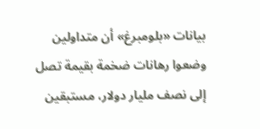بيانات «بلومبرغ» أن متداولين وضعوا رهانات ضخمة بقيمة تصل إلى نصف مليار دولار، مستبقين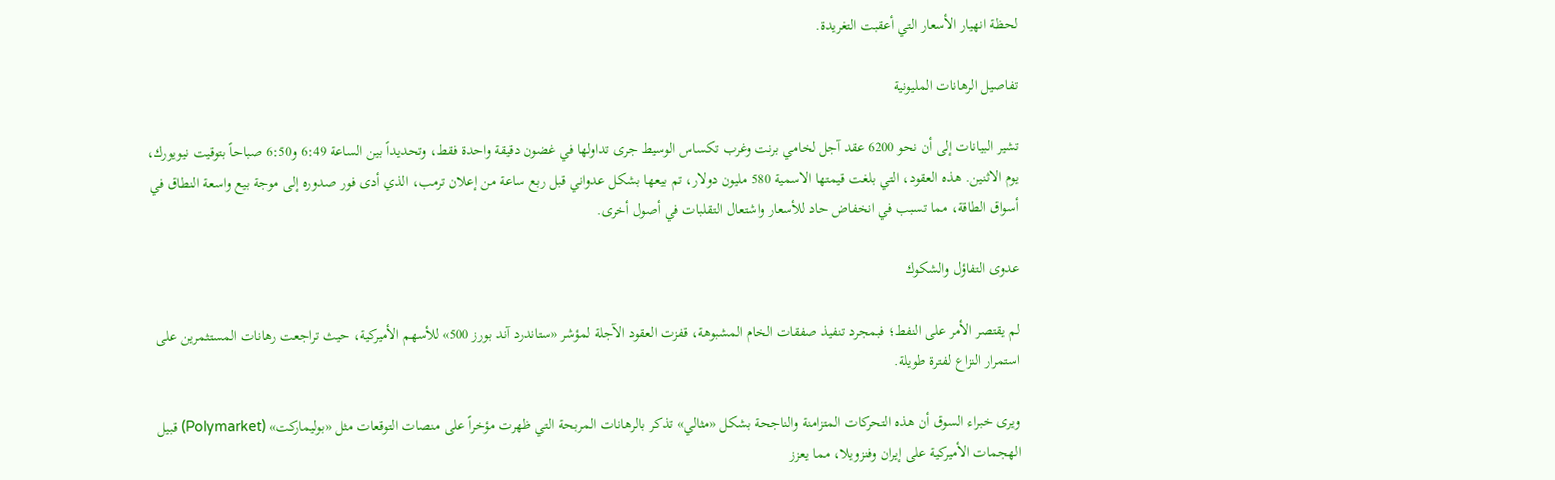لحظة انهيار الأسعار التي أعقبت التغريدة.

تفاصيل الرهانات المليونية

تشير البيانات إلى أن نحو 6200 عقد آجل لخامي برنت وغرب تكساس الوسيط جرى تداولها في غضون دقيقة واحدة فقط، وتحديداً بين الساعة 6:49 و6:50 صباحاً بتوقيت نيويورك، يوم الاثنين. هذه العقود، التي بلغت قيمتها الاسمية 580 مليون دولار، تم بيعها بشكل عدواني قبل ربع ساعة من إعلان ترمب، الذي أدى فور صدوره إلى موجة بيع واسعة النطاق في أسواق الطاقة، مما تسبب في انخفاض حاد للأسعار واشتعال التقلبات في أصول أخرى.

عدوى التفاؤل والشكوك

لم يقتصر الأمر على النفط؛ فبمجرد تنفيذ صفقات الخام المشبوهة، قفزت العقود الآجلة لمؤشر «ستاندرد آند بورز 500» للأسهم الأميركية، حيث تراجعت رهانات المستثمرين على استمرار النزاع لفترة طويلة.

ويرى خبراء السوق أن هذه التحركات المتزامنة والناجحة بشكل «مثالي» تذكر بالرهانات المربحة التي ظهرت مؤخراً على منصات التوقعات مثل «بوليماركت» (Polymarket) قبيل الهجمات الأميركية على إيران وفنزويلا، مما يعزز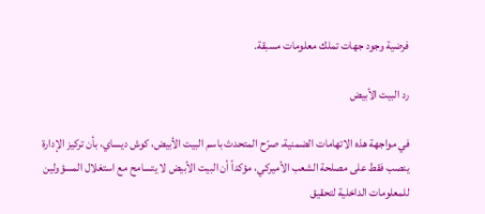فرضية وجود جهات تملك معلومات مسبقة.

رد البيت الأبيض

في مواجهة هذه الاتهامات الضمنية، صرّح المتحدث باسم البيت الأبيض، كوش ديساي، بأن تركيز الإدارة ينصب فقط على مصلحة الشعب الأميركي، مؤكداً أن البيت الأبيض لا يتسامح مع استغلال المسؤولين للمعلومات الداخلية لتحقيق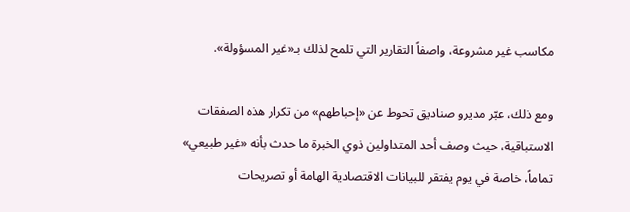مكاسب غير مشروعة، واصفاً التقارير التي تلمح لذلك بـ«غير المسؤولة».

ومع ذلك، عبّر مديرو صناديق تحوط عن «إحباطهم» من تكرار هذه الصفقات الاستباقية، حيث وصف أحد المتداولين ذوي الخبرة ما حدث بأنه «غير طبيعي» تماماً، خاصة في يوم يفتقر للبيانات الاقتصادية الهامة أو تصريحات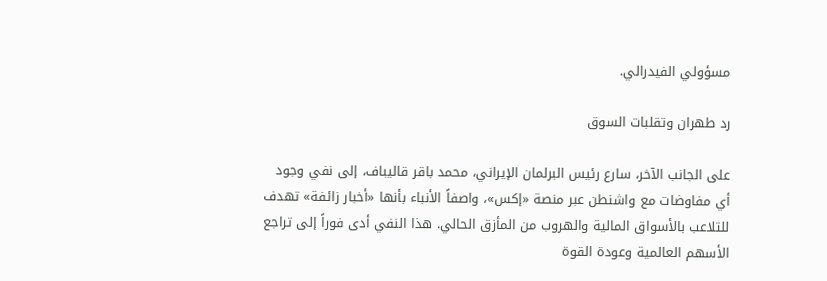مسؤولي الفيدرالي.

رد طهران وتقلبات السوق

على الجانب الآخر، سارع رئيس البرلمان الإيراني، محمد باقر قاليباف، إلى نفي وجود أي مفاوضات مع واشنطن عبر منصة «إكس»، واصفاً الأنباء بأنها «أخبار زائفة» تهدف للتلاعب بالأسواق المالية والهروب من المأزق الحالي. هذا النفي أدى فوراً إلى تراجع الأسهم العالمية وعودة القوة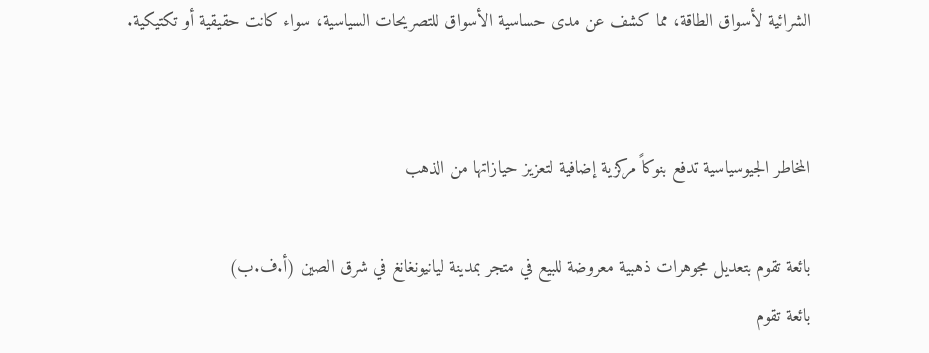الشرائية لأسواق الطاقة، مما كشف عن مدى حساسية الأسواق للتصريحات السياسية، سواء كانت حقيقية أو تكتيكية.


المخاطر الجيوسياسية تدفع بنوكاً مركزية إضافية لتعزيز حيازاتها من الذهب

بائعة تقوم بتعديل مجوهرات ذهبية معروضة للبيع في متجر بمدينة ليانيونغانغ في شرق الصين (أ.ف.ب)
بائعة تقوم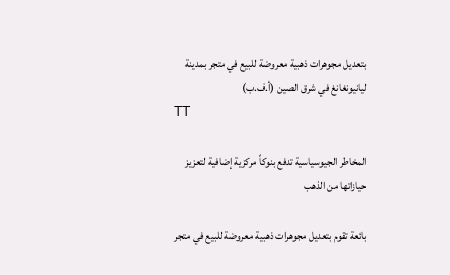بتعديل مجوهرات ذهبية معروضة للبيع في متجر بمدينة ليانيونغانغ في شرق الصين (أ.ف.ب)
TT

المخاطر الجيوسياسية تدفع بنوكاً مركزية إضافية لتعزيز حيازاتها من الذهب

بائعة تقوم بتعديل مجوهرات ذهبية معروضة للبيع في متجر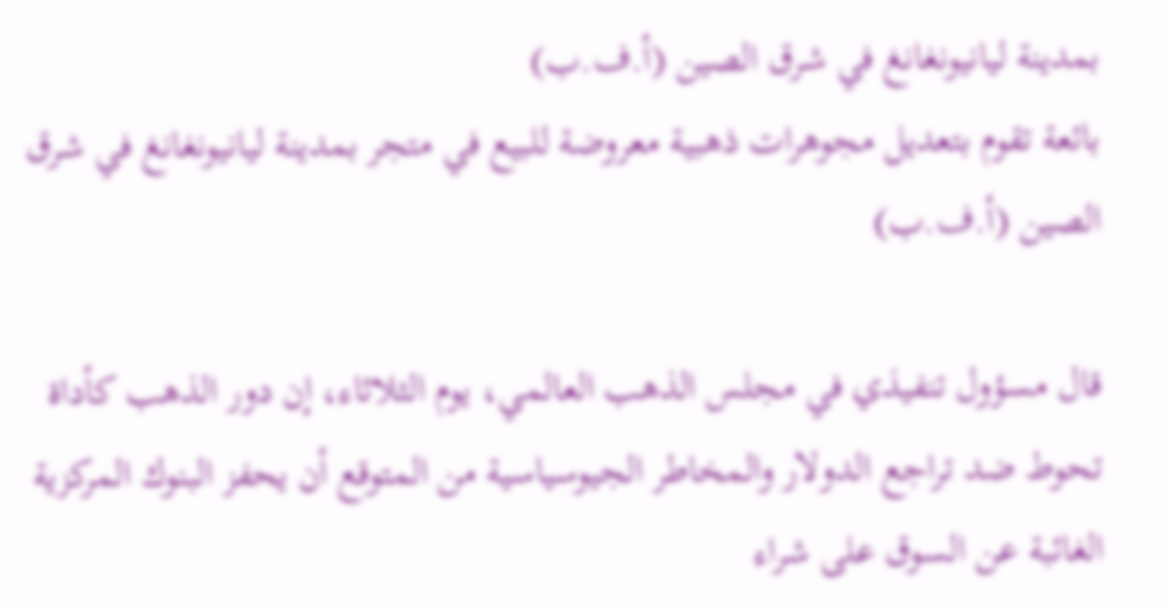بمدينة ليانيونغانغ في شرق الصين (أ.ف.ب)
بائعة تقوم بتعديل مجوهرات ذهبية معروضة للبيع في متجر بمدينة ليانيونغانغ في شرق الصين (أ.ف.ب)

قال مسؤول تنفيذي في مجلس الذهب العالمي، يوم الثلاثاء، إن دور الذهب كأداة تحوط ضد تراجع الدولار والمخاطر الجيوسياسية من المتوقع أن يحفز البنوك المركزية الغائبة عن السوق على شراء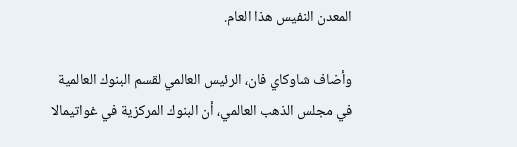المعدن النفيس هذا العام.

وأضاف شاوكاي فان، الرئيس العالمي لقسم البنوك العالمية في مجلس الذهب العالمي، أن البنوك المركزية في غواتيمالا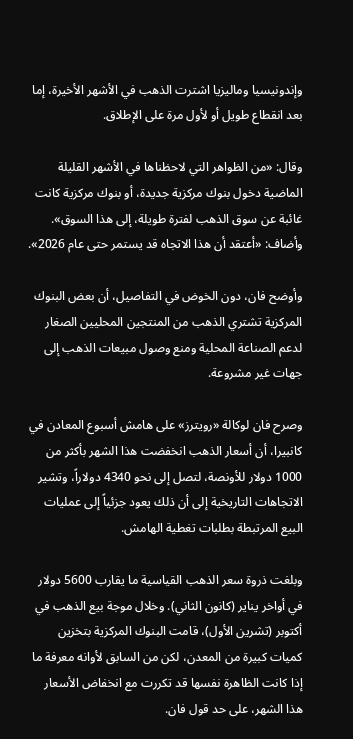وإندونيسيا وماليزيا اشترت الذهب في الأشهر الأخيرة، إما بعد انقطاع طويل أو لأول مرة على الإطلاق.

وقال: «من الظواهر التي لاحظناها في الأشهر القليلة الماضية دخول بنوك مركزية جديدة، أو بنوك مركزية كانت غائبة عن سوق الذهب لفترة طويلة، إلى هذا السوق». وأضاف: «أعتقد أن هذا الاتجاه قد يستمر حتى عام 2026».

وأوضح فان، دون الخوض في التفاصيل، أن بعض البنوك المركزية تشتري الذهب من المنتجين المحليين الصغار لدعم الصناعة المحلية ومنع وصول مبيعات الذهب إلى جهات غير مشروعة.

وصرح فان لوكالة «رويترز» على هامش أسبوع المعادن في كانبيرا، أن أسعار الذهب انخفضت هذا الشهر بأكثر من 1000 دولار للأونصة، لتصل إلى نحو 4340 دولاراً، وتشير الاتجاهات التاريخية إلى أن ذلك يعود جزئياً إلى عمليات البيع المرتبطة بطلبات تغطية الهامش.

وبلغت ذروة سعر الذهب القياسية ما يقارب 5600 دولار في أواخر يناير (كانون الثاني). وخلال موجة بيع الذهب في أكتوبر (تشرين الأول)، قامت البنوك المركزية بتخزين كميات كبيرة من المعدن، لكن من السابق لأوانه معرفة ما إذا كانت الظاهرة نفسها قد تكررت مع انخفاض الأسعار هذا الشهر، على حد قول فان.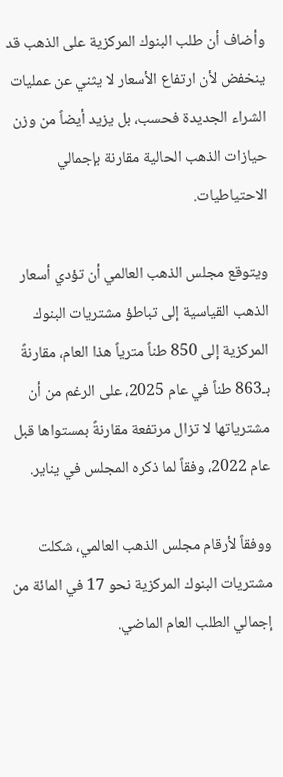وأضاف أن طلب البنوك المركزية على الذهب قد ينخفض لأن ارتفاع الأسعار لا يثني عن عمليات الشراء الجديدة فحسب، بل يزيد أيضاً من وزن حيازات الذهب الحالية مقارنة بإجمالي الاحتياطيات.

ويتوقع مجلس الذهب العالمي أن تؤدي أسعار الذهب القياسية إلى تباطؤ مشتريات البنوك المركزية إلى 850 طناً مترياً هذا العام، مقارنةً بـ863 طناً في عام 2025، على الرغم من أن مشترياتها لا تزال مرتفعة مقارنةً بمستواها قبل عام 2022، وفقاً لما ذكره المجلس في يناير.

ووفقاً لأرقام مجلس الذهب العالمي، شكلت مشتريات البنوك المركزية نحو 17 في المائة من إجمالي الطلب العام الماضي.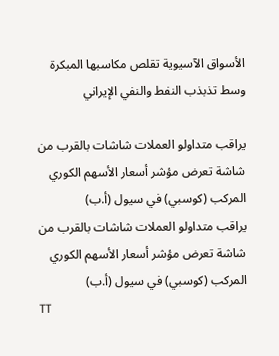الأسواق الآسيوية تقلص مكاسبها المبكرة وسط تذبذب النفط والنفي الإيراني

يراقب متداولو العملات شاشات بالقرب من شاشة تعرض مؤشر أسعار الأسهم الكوري المركب (كوسبي) في سيول (أ.ب)
يراقب متداولو العملات شاشات بالقرب من شاشة تعرض مؤشر أسعار الأسهم الكوري المركب (كوسبي) في سيول (أ.ب)
TT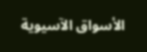الأسواق الآسيوية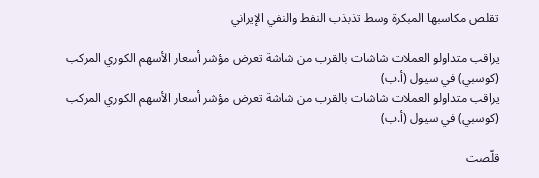تقلص مكاسبها المبكرة وسط تذبذب النفط والنفي الإيراني

يراقب متداولو العملات شاشات بالقرب من شاشة تعرض مؤشر أسعار الأسهم الكوري المركب (كوسبي) في سيول (أ.ب)
يراقب متداولو العملات شاشات بالقرب من شاشة تعرض مؤشر أسعار الأسهم الكوري المركب (كوسبي) في سيول (أ.ب)

قلّصت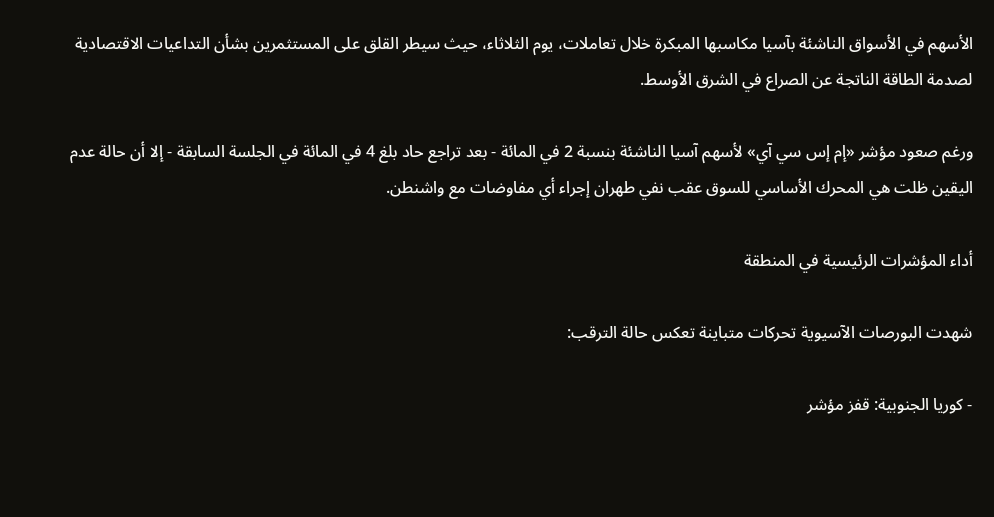الأسهم في الأسواق الناشئة بآسيا مكاسبها المبكرة خلال تعاملات، يوم الثلاثاء، حيث سيطر القلق على المستثمرين بشأن التداعيات الاقتصادية لصدمة الطاقة الناتجة عن الصراع في الشرق الأوسط.

ورغم صعود مؤشر «إم إس سي آي» لأسهم آسيا الناشئة بنسبة 2 في المائة - بعد تراجع حاد بلغ 4 في المائة في الجلسة السابقة - إلا أن حالة عدم اليقين ظلت هي المحرك الأساسي للسوق عقب نفي طهران إجراء أي مفاوضات مع واشنطن.

أداء المؤشرات الرئيسية في المنطقة

شهدت البورصات الآسيوية تحركات متباينة تعكس حالة الترقب:

- كوريا الجنوبية: قفز مؤشر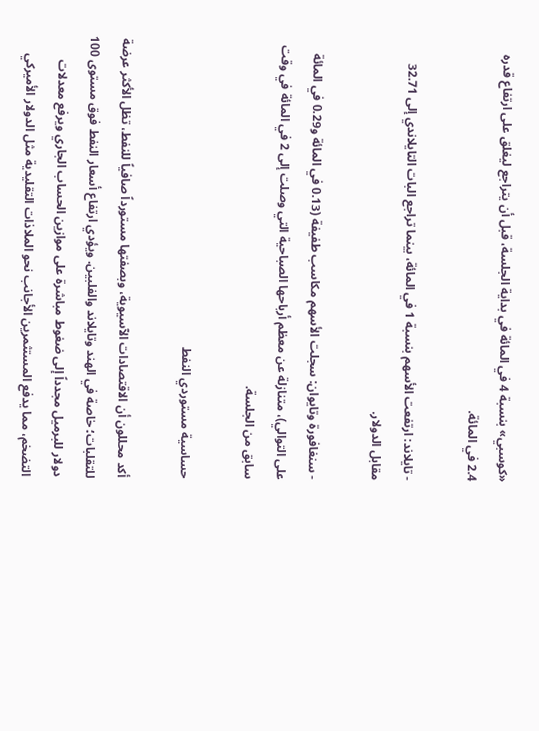«كوسبي» بنسبة 4 في المائة في بداية الجلسة، قبل أن يتراجع ليغلق على ارتفاع قدره 2.4 في المائة.

- تايلاند: ارتفعت الأسهم بنسبة 1 في المائة، بينما تراجع البات التايلاندي إلى 32.71 مقابل الدولار.

- سنغافورة وتايوان: سجلت الأسهم مكاسب طفيفة (0.13 في المائة و0.29 في المائة على التوالي)، متنازلة عن معظم أرباحها الصباحية التي وصلت إلى 2 في المائة في وقت سابق من الجلسة.

حساسية مستوردي النفط

أكد محللون أن الاقتصادات الآسيوية، وبصفتها مستورداً صافياً للنفط، تظل الأكثر عرضة للتقلبات؛ خاصة في الهند وتايلاند والفلبين. ويؤدي ارتفاع أسعار النفط فوق مستوى 100 دولار للبرميل مجدداً إلى ضغوط مباشرة على موازين الحساب الجاري ويرفع معدلات التضخم، مما يدفع المستثمرين الأجانب نحو الملاذات التقليدية مثل الدولار الأميركي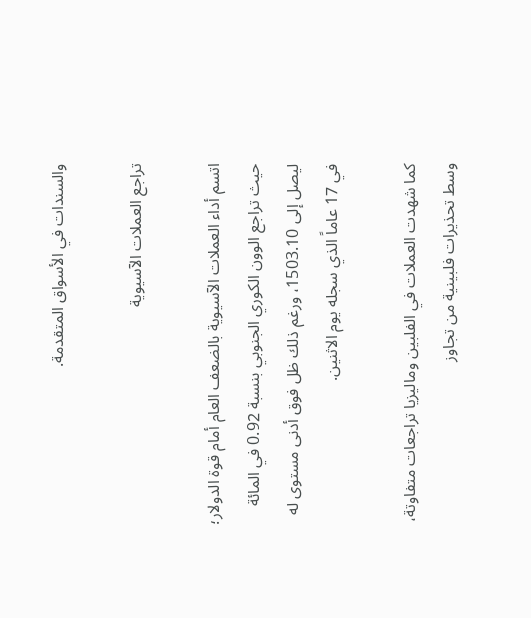والسندات في الأسواق المتقدمة.

تراجع العملات الآسيوية

اتسم أداء العملات الآسيوية بالضعف العام أمام قوة الدولار؛ حيث تراجع الوون الكوري الجنوبي بنسبة 0.92 في المائة ليصل إلى 1503.10، ورغم ذلك ظل فوق أدنى مستوى له في 17 عاماً الذي سجله يوم الاثنين.

كما شهدت العملات في الفلبين وماليزيا تراجعات متفاوتة، وسط تحذيرات فلبينية من تجاوز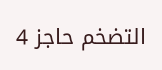التضخم حاجز 4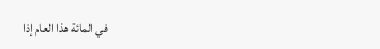في المائة هذا العام إذا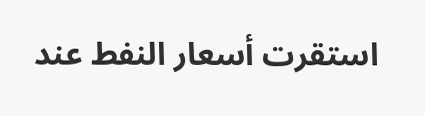استقرت أسعار النفط عند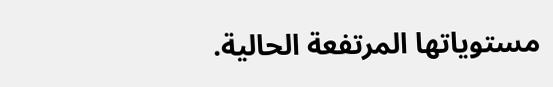مستوياتها المرتفعة الحالية.